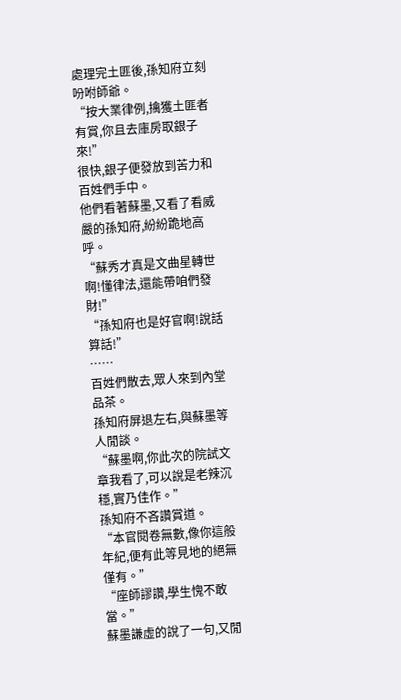處理完土匪後,孫知府立刻吩咐師爺。
“按大業律例,擒獲土匪者有賞,你且去庫房取銀子來!”
很快,銀子便發放到苦力和百姓們手中。
他們看著蘇墨,又看了看威嚴的孫知府,紛紛跪地高呼。
“蘇秀才真是文曲星轉世啊!懂律法,還能帶咱們發財!”
“孫知府也是好官啊!說話算話!”
……
百姓們散去,眾人來到內堂品茶。
孫知府屏退左右,與蘇墨等人閒談。
“蘇墨啊,你此次的院試文章我看了,可以說是老辣沉穩,實乃佳作。”
孫知府不吝讚賞道。
“本官閱卷無數,像你這般年紀,便有此等見地的絕無僅有。”
“座師謬讚,學生愧不敢當。”
蘇墨謙虛的說了一句,又閒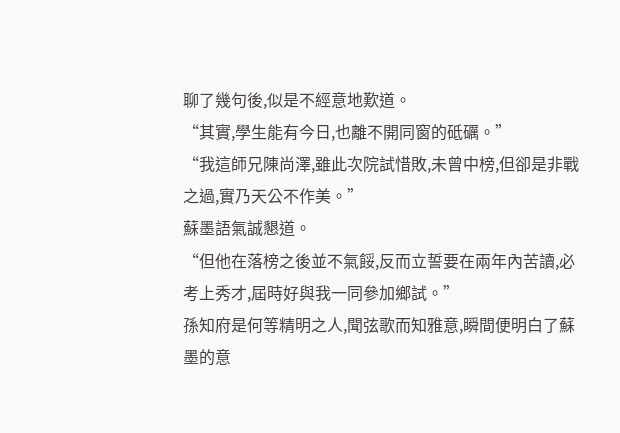聊了幾句後,似是不經意地歎道。
“其實,學生能有今日,也離不開同窗的砥礪。”
“我這師兄陳尚澤,雖此次院試惜敗,未曾中榜,但卻是非戰之過,實乃天公不作美。”
蘇墨語氣誠懇道。
“但他在落榜之後並不氣餒,反而立誓要在兩年內苦讀,必考上秀才,屆時好與我一同參加鄉試。”
孫知府是何等精明之人,聞弦歌而知雅意,瞬間便明白了蘇墨的意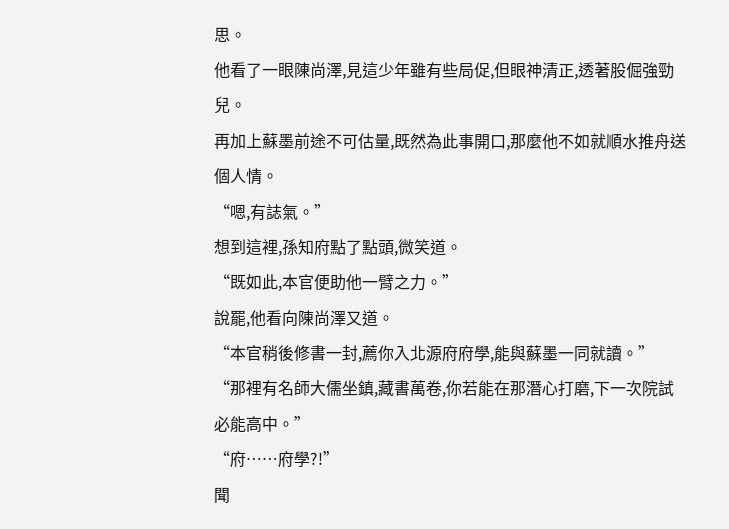思。
他看了一眼陳尚澤,見這少年雖有些局促,但眼神清正,透著股倔強勁兒。
再加上蘇墨前途不可估量,既然為此事開口,那麼他不如就順水推舟送個人情。
“嗯,有誌氣。”
想到這裡,孫知府點了點頭,微笑道。
“既如此,本官便助他一臂之力。”
說罷,他看向陳尚澤又道。
“本官稍後修書一封,薦你入北源府府學,能與蘇墨一同就讀。”
“那裡有名師大儒坐鎮,藏書萬卷,你若能在那潛心打磨,下一次院試必能高中。”
“府……府學?!”
聞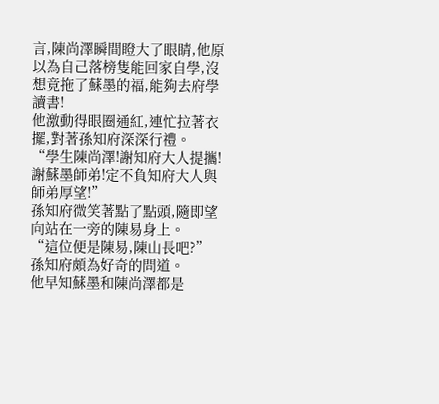言,陳尚澤瞬間瞪大了眼睛,他原以為自己落榜隻能回家自學,沒想竟拖了蘇墨的福,能夠去府學讀書!
他激動得眼圈通紅,連忙拉著衣擺,對著孫知府深深行禮。
“學生陳尚澤!謝知府大人提攜!謝蘇墨師弟!定不負知府大人與師弟厚望!”
孫知府微笑著點了點頭,隨即望向站在一旁的陳易身上。
“這位便是陳易,陳山長吧?”
孫知府頗為好奇的問道。
他早知蘇墨和陳尚澤都是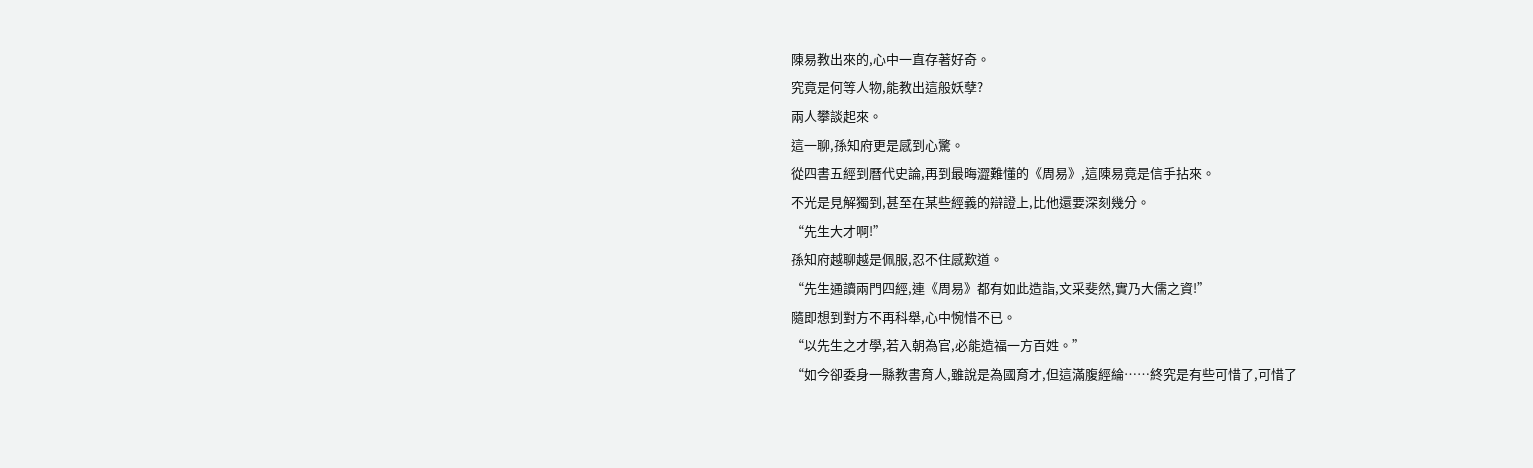陳易教出來的,心中一直存著好奇。
究竟是何等人物,能教出這般妖孽?
兩人攀談起來。
這一聊,孫知府更是感到心驚。
從四書五經到曆代史論,再到最晦澀難懂的《周易》,這陳易竟是信手拈來。
不光是見解獨到,甚至在某些經義的辯證上,比他還要深刻幾分。
“先生大才啊!”
孫知府越聊越是佩服,忍不住感歎道。
“先生通讀兩門四經,連《周易》都有如此造詣,文采斐然,實乃大儒之資!”
隨即想到對方不再科舉,心中惋惜不已。
“以先生之才學,若入朝為官,必能造福一方百姓。”
“如今卻委身一縣教書育人,雖說是為國育才,但這滿腹經綸……終究是有些可惜了,可惜了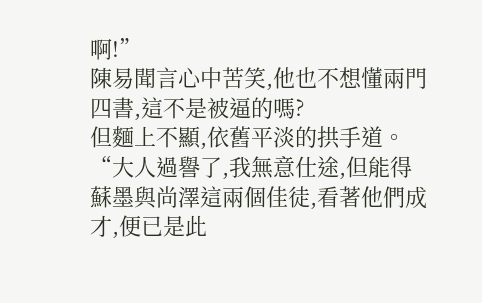啊!”
陳易聞言心中苦笑,他也不想懂兩門四書,這不是被逼的嗎?
但麵上不顯,依舊平淡的拱手道。
“大人過譽了,我無意仕途,但能得蘇墨與尚澤這兩個佳徒,看著他們成才,便已是此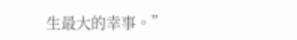生最大的幸事。”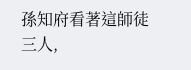孫知府看著這師徒三人,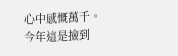心中感慨萬千。
今年這是撿到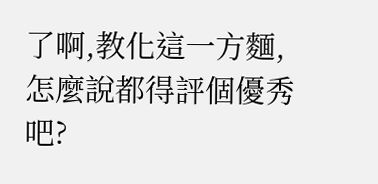了啊,教化這一方麵,怎麼說都得評個優秀吧?